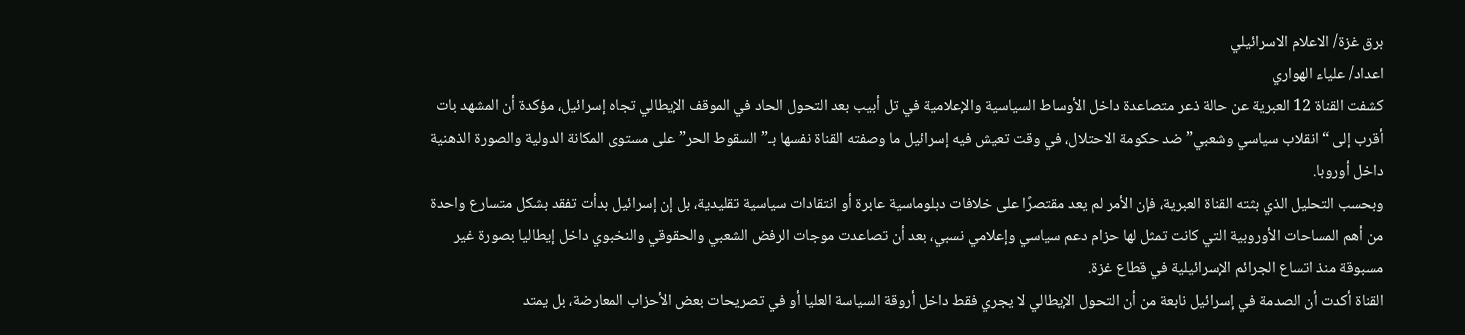برق غزة/ الاعلام الاسرائيلي
اعداد/ علياء الهواري
كشفت القناة 12 العبرية عن حالة ذعر متصاعدة داخل الأوساط السياسية والإعلامية في تل أبيب بعد التحول الحاد في الموقف الإيطالي تجاه إسرائيل، مؤكدة أن المشهد بات أقرب إلى “انقلاب سياسي وشعبي” ضد حكومة الاحتلال، في وقت تعيش فيه إسرائيل ما وصفته القناة نفسها بـ”السقوط الحر” على مستوى المكانة الدولية والصورة الذهنية داخل أوروبا.
وبحسب التحليل الذي بثته القناة العبرية، فإن الأمر لم يعد مقتصرًا على خلافات دبلوماسية عابرة أو انتقادات سياسية تقليدية، بل إن إسرائيل بدأت تفقد بشكل متسارع واحدة من أهم المساحات الأوروبية التي كانت تمثل لها حزام دعم سياسي وإعلامي نسبي، بعد أن تصاعدت موجات الرفض الشعبي والحقوقي والنخبوي داخل إيطاليا بصورة غير مسبوقة منذ اتساع الجرائم الإسرائيلية في قطاع غزة.
القناة أكدت أن الصدمة في إسرائيل نابعة من أن التحول الإيطالي لا يجري فقط داخل أروقة السياسة العليا أو في تصريحات بعض الأحزاب المعارضة، بل يمتد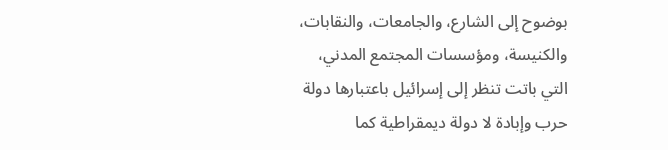بوضوح إلى الشارع، والجامعات، والنقابات، والكنيسة، ومؤسسات المجتمع المدني، التي باتت تنظر إلى إسرائيل باعتبارها دولة حرب وإبادة لا دولة ديمقراطية كما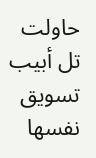حاولت تل أبيب تسويق نفسها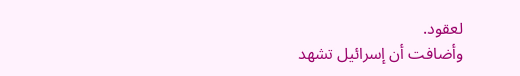لعقود.
وأضافت أن إسرائيل تشهد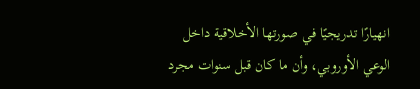انهيارًا تدريجيًا في صورتها الأخلاقية داخل الوعي الأوروبي، وأن ما كان قبل سنوات مجرد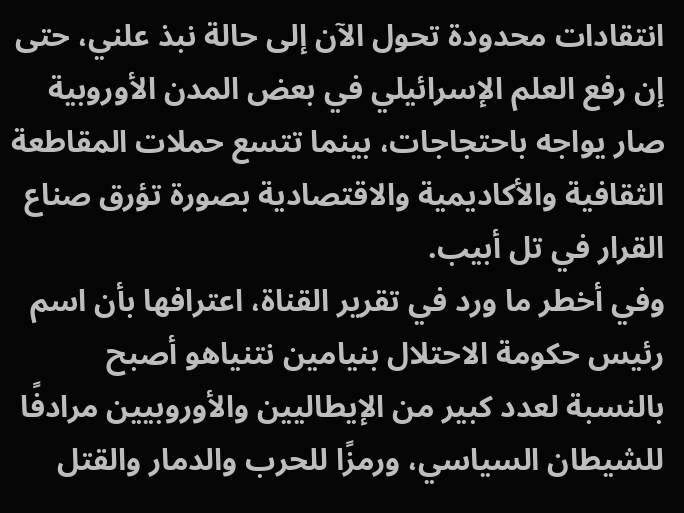انتقادات محدودة تحول الآن إلى حالة نبذ علني، حتى إن رفع العلم الإسرائيلي في بعض المدن الأوروبية صار يواجه باحتجاجات، بينما تتسع حملات المقاطعة الثقافية والأكاديمية والاقتصادية بصورة تؤرق صناع القرار في تل أبيب.
وفي أخطر ما ورد في تقرير القناة، اعترافها بأن اسم رئيس حكومة الاحتلال بنيامين نتنياهو أصبح بالنسبة لعدد كبير من الإيطاليين والأوروبيين مرادفًا للشيطان السياسي، ورمزًا للحرب والدمار والقتل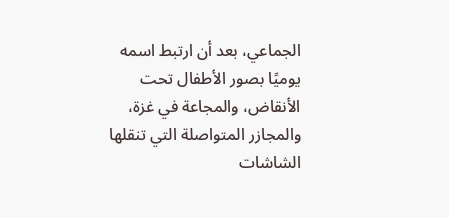الجماعي، بعد أن ارتبط اسمه يوميًا بصور الأطفال تحت الأنقاض، والمجاعة في غزة، والمجازر المتواصلة التي تنقلها الشاشات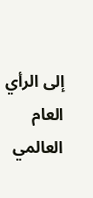إلى الرأي العام العالمي